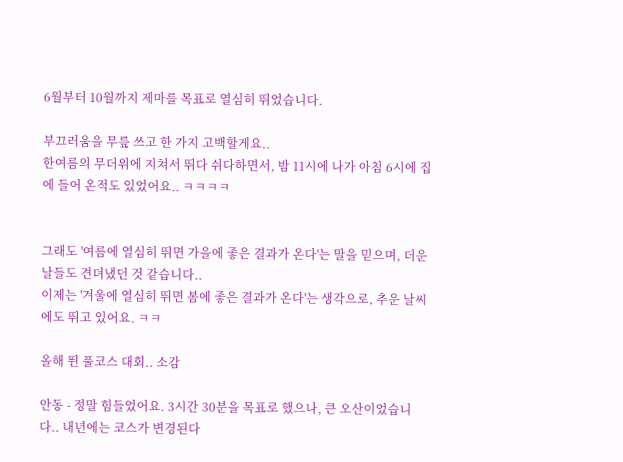6월부터 10월까지 제마를 목표로 열심히 뛰었습니다.

부끄러움을 무릎 쓰고 한 가지 고백할게요..
한여름의 무더위에 지쳐서 뛰다 쉬다하면서, 밤 11시에 나가 아침 6시에 집에 들어 온적도 있었어요.. ㅋㅋㅋㅋ


그래도 '여름에 열심히 뛰면 가을에 좋은 결과가 온다'는 말을 믿으며, 더운 날들도 견뎌냈던 것 같습니다..
이제는 '겨울에 열심히 뛰면 봄에 좋은 결과가 온다'는 생각으로, 추운 날씨에도 뛰고 있어요. ㅋㅋ

올해 뛴 풀코스 대회.. 소감

안동 - 정말 힘들었어요. 3시간 30분을 목표로 했으나, 큰 오산이었습니다.. 내년에는 코스가 변경된다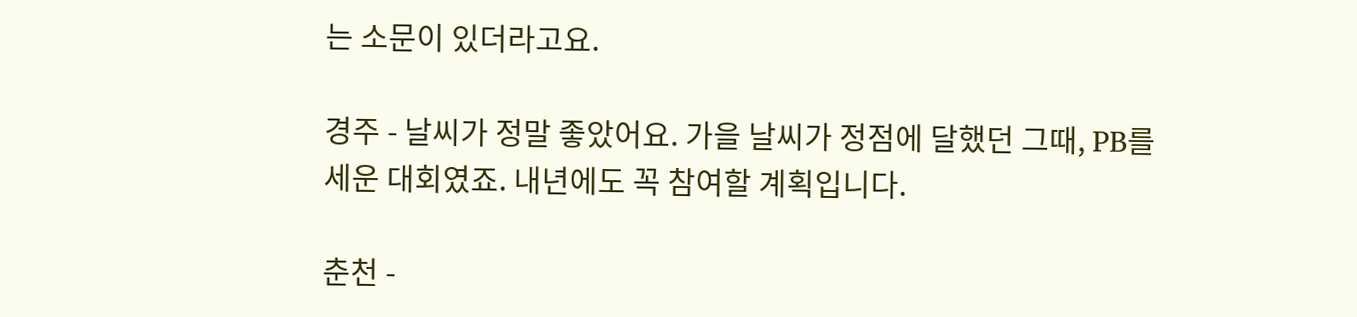는 소문이 있더라고요.

경주 - 날씨가 정말 좋았어요. 가을 날씨가 정점에 달했던 그때, PB를 세운 대회였죠. 내년에도 꼭 참여할 계획입니다.

춘천 -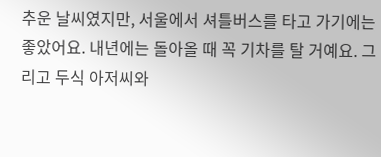추운 날씨였지만, 서울에서 셔틀버스를 타고 가기에는 좋았어요. 내년에는 돌아올 때 꼭 기차를 탈 거예요. 그리고 두식 아저씨와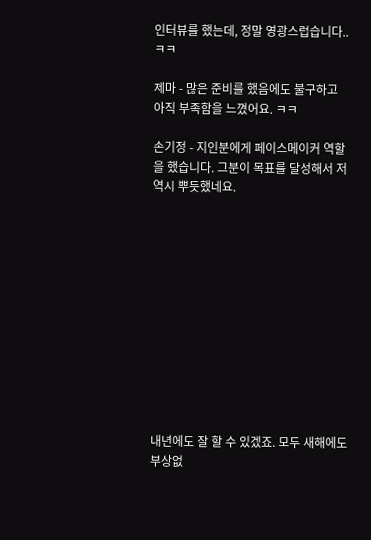인터뷰를 했는데, 정말 영광스럽습니다.. ㅋㅋ

제마 - 많은 준비를 했음에도 불구하고 아직 부족함을 느꼈어요. ㅋㅋ

손기정 - 지인분에게 페이스메이커 역할을 했습니다. 그분이 목표를 달성해서 저 역시 뿌듯했네요.












내년에도 잘 할 수 있겠죠. 모두 새해에도 부상없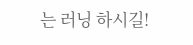는 러닝 하시길!